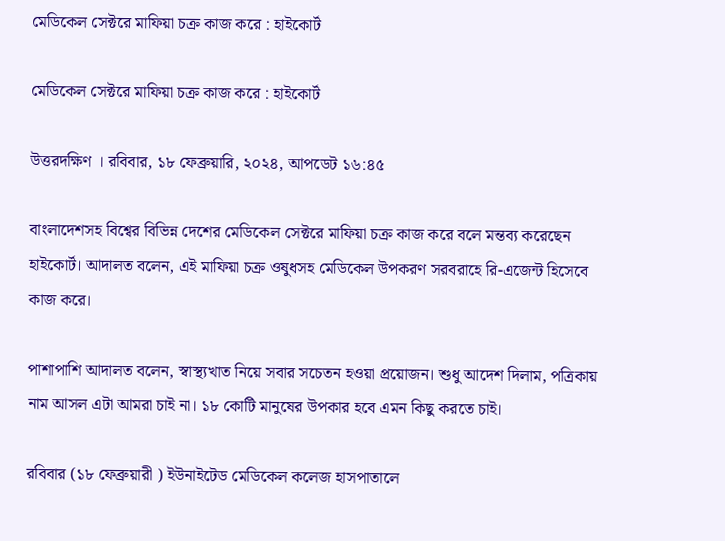মেডিকেল সেক্টরে মাফিয়া চক্র কাজ করে : হাইকোর্ট

মেডিকেল সেক্টরে মাফিয়া চক্র কাজ করে : হাইকোর্ট

উত্তরদক্ষিণ । রবিবার, ১৮ ফেব্রুয়ারি, ২০২৪, আপডেট ১৬:৪৫

বাংলাদেশসহ বিশ্বের বিভিন্ন দেশের মেডিকেল সেক্টরে মাফিয়া চক্র কাজ করে বলে মন্তব্য করেছেন হাইকোর্ট। আদালত বলেন, এই মাফিয়া চক্র ওষুধসহ মেডিকেল উপকরণ সরবরাহে রি-এজেন্ট হিসেবে কাজ করে।

পাশাপাশি আদালত বলেন, স্বাস্থ্যখাত নিয়ে সবার সচেতন হওয়া প্রয়োজন। শুধু আদেশ দিলাম, পত্রিকায় নাম আসল এটা আমরা চাই না। ১৮ কোটি মানুষের উপকার হবে এমন কিছু করতে চাই।

রবিবার (১৮ ফেব্রুয়ারী ) ইউনাইটেড মেডিকেল কলেজ হাসপাতালে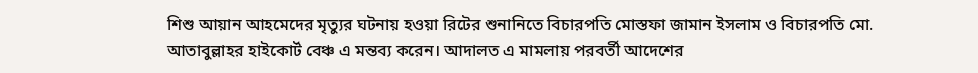শিশু আয়ান আহমেদের মৃত্যুর ঘটনায় হওয়া রিটের শুনানিতে বিচারপতি মোস্তফা জামান ইসলাম ও বিচারপতি মো. আতাবুল্লাহর হাইকোর্ট বেঞ্চ এ মন্তব্য করেন। আদালত এ মামলায় পরবর্তী আদেশের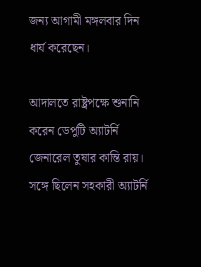জন্য আগামী মঙ্গলবার দিন ধার্য করেছেন।

আদালতে রাষ্ট্রপক্ষে শুনানি করেন ডেপুটি অ্যাটর্নি জেনারেল তুষার কান্তি রায়। সঙ্গে ছিলেন সহকারী অ্যাটর্নি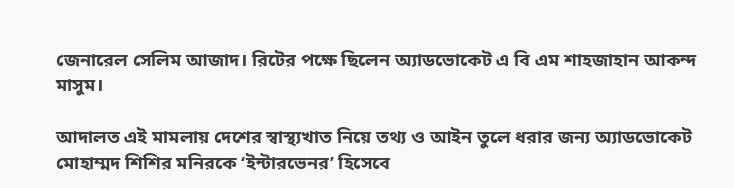জেনারেল সেলিম আজাদ। রিটের পক্ষে ছিলেন অ্যাডভোকেট এ বি এম শাহজাহান আকন্দ মাসুম।

আদালত এই মামলায় দেশের স্বাস্থ্যখাত নিয়ে তথ্য ও আইন তুলে ধরার জন্য অ্যাডভোকেট মোহাম্মদ শিশির মনিরকে ‘ইন্টারভেনর’ হিসেবে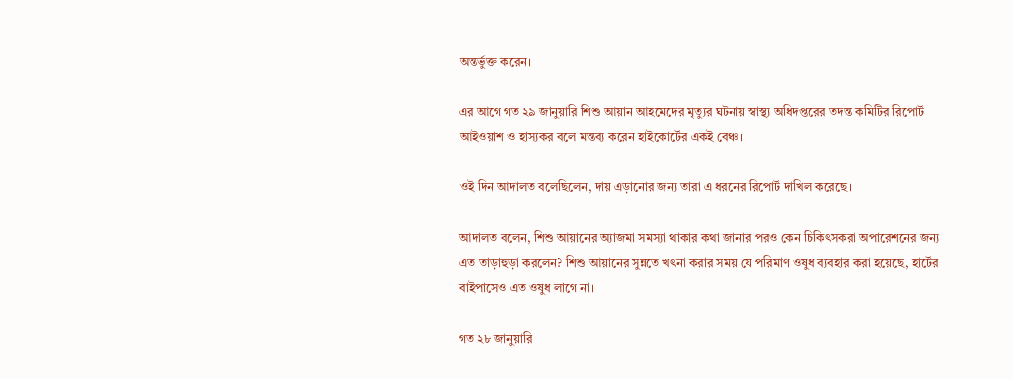অন্তর্ভুক্ত করেন।

এর আগে গত ২৯ জানুয়ারি শিশু আয়ান আহমেদের মৃত্যুর ঘটনায় স্বাস্থ্য অধিদপ্তরের তদন্ত কমিটির রিপোর্ট আইওয়াশ ও হাস্যকর বলে মন্তব্য করেন হাইকোর্টের একই বেঞ্চ।

ওই দিন আদালত বলেছিলেন, দায় এড়ানোর জন্য তারা এ ধরনের রিপোর্ট দাখিল করেছে।

আদালত বলেন, শিশু আয়ানের অ্যাজমা সমস্যা থাকার কথা জানার পরও কেন চিকিৎসকরা অপারেশনের জন্য এত তাড়াহুড়া করলেন? শিশু আয়ানের সুন্নতে খৎনা করার সময় যে পরিমাণ ওষুধ ব্যবহার করা হয়েছে, হার্টের বাইপাসেও এত ওষুধ লাগে না।

গত ২৮ জানুয়ারি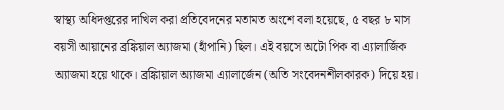স্বাস্থ্য অধিদপ্তরের দাখিল করা প্রতিবেদনের মতামত অংশে বলা হয়েছে, ৫ বছর ৮ মাস বয়সী আয়ানের ব্রঙ্কিয়াল অ্যাজমা (হাঁপানি) ছিল। এই বয়সে অটো পিক বা এ্যালার্জিক অ্যাজমা হয়ে থাকে। ব্রঙ্কিায়াল অ্যাজমা এ্যালার্জেন (অতি সংবেদনশীলকারক) দিয়ে হয়।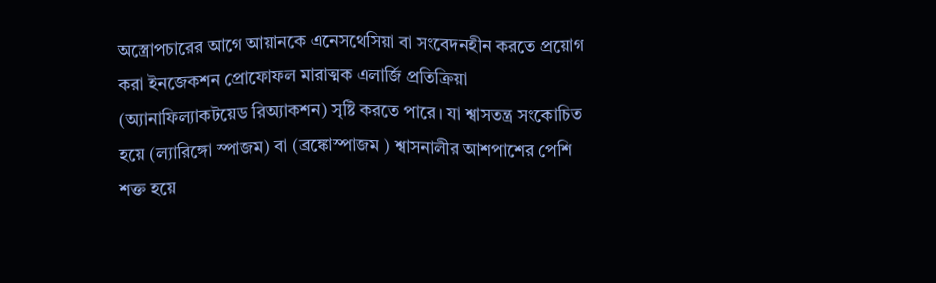অস্ত্রোপচারের আগে আয়ানকে এনেসথেসিয়া বা সংবেদনহীন করতে প্রয়োগ করা ইনজেকশন প্রোফোফল মারাত্মক এলার্জি প্রতিক্রিয়া (অ্যানাফিল্যাকটয়েড রিঅ্যাকশন) সৃষ্টি করতে পারে। যা শ্বাসতন্ত্র সংকোচিত হয়ে (ল্যারিঙ্গো স্পাজম) বা (ব্রঙ্কোস্পাজম ) শ্বাসনালীর আশপাশের পেশি শক্ত হয়ে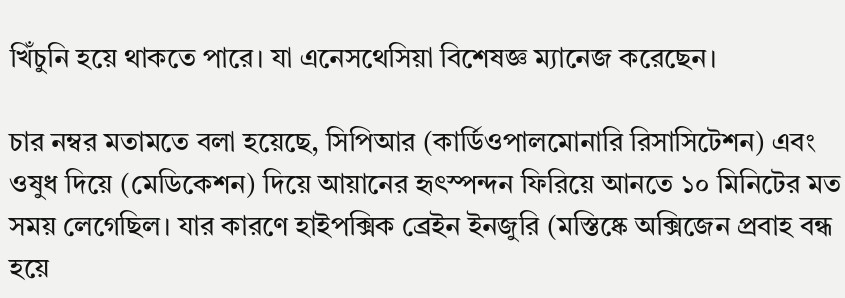খিঁচুনি হয়ে থাকতে পারে। যা এনেসথেসিয়া বিশেষজ্ঞ ম্যানেজ করেছেন।

চার নম্বর মতামতে বলা হয়েছে, সিপিআর (কার্ডিওপালমোনারি রিসাসিটেশন) এবং ওষুধ দিয়ে (মেডিকেশন) দিয়ে আয়ানের হৃৎস্পন্দন ফিরিয়ে আনতে ১০ মিনিটের মত সময় লেগেছিল। যার কারণে হাইপক্সিক ব্রেইন ইনজুরি (মস্তিষ্কে অক্সিজেন প্রবাহ বন্ধ হয়ে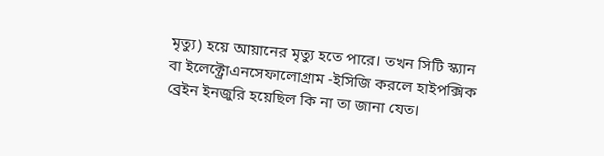মৃত্যু) হয়ে আয়ানের মৃত্যু হতে পারে। তখন সিটি স্ক্যান বা ইলেক্ট্রোএনসেফালোগ্রাম -ইসিজি করলে হাইপক্সিক ব্রেইন ইনজুরি হয়েছিল কি না তা জানা যেত।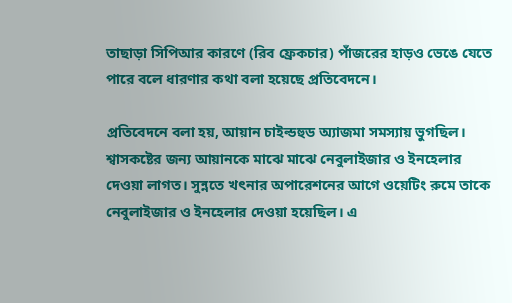তাছাড়া সিপিআর কারণে (রিব ফ্রেকচার) পাঁজরের হাড়ও ভেঙে যেতে পারে বলে ধারণার কথা বলা হয়েছে প্রতিবেদনে।

প্রতিবেদনে বলা হয়, আয়ান ‌চাইল্ডহুড অ্যাজমা সমস্যায় ভুগছিল। শ্বাসকষ্টের জন্য আয়ানকে মাঝে মাঝে নেবুলাইজার ও ইনহেলার দেওয়া লাগত। সুন্নতে খৎনার অপারেশনের আগে ওয়েটিং রুমে তাকে নেবুলাইজার ও ইনহেলার দেওয়া হয়েছিল। এ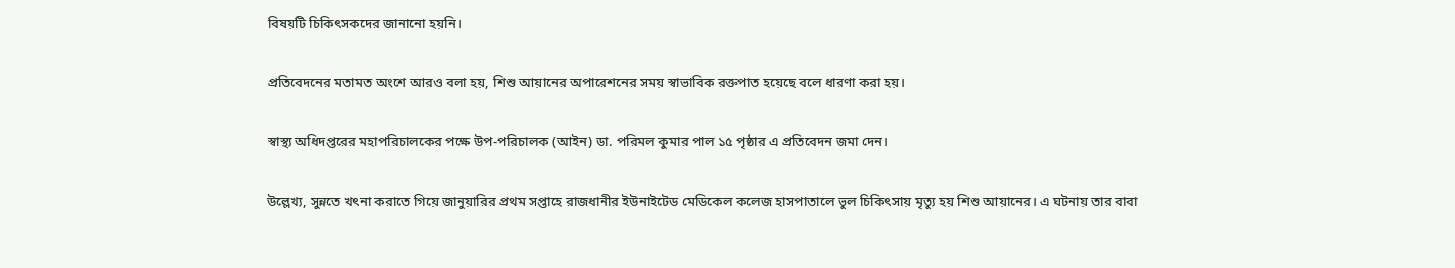বিষয়টি চিকিৎসকদের জানানো হয়নি।

প্রতিবেদনের মতামত অংশে আরও বলা হয়, শিশু আয়ানের অপারেশনের সময় স্বাভাবিক রক্তপাত হয়েছে বলে ধারণা করা হয়।

স্বাস্থ্য অধিদপ্তরের মহাপরিচালকের পক্ষে উপ-পরিচালক (আইন) ডা. পরিমল কুমার পাল ১৫ পৃষ্ঠার এ প্রতিবেদন জমা দেন।

উল্লেখ্য, সুন্নতে খৎনা করাতে গিয়ে জানুয়ারির প্রথম সপ্তাহে রাজধানীর ইউনাইটেড মেডিকেল কলেজ হাসপাতালে ভুল চিকিৎসায় মৃত্যু হয় শিশু আয়ানের। এ ঘটনায় তার বাবা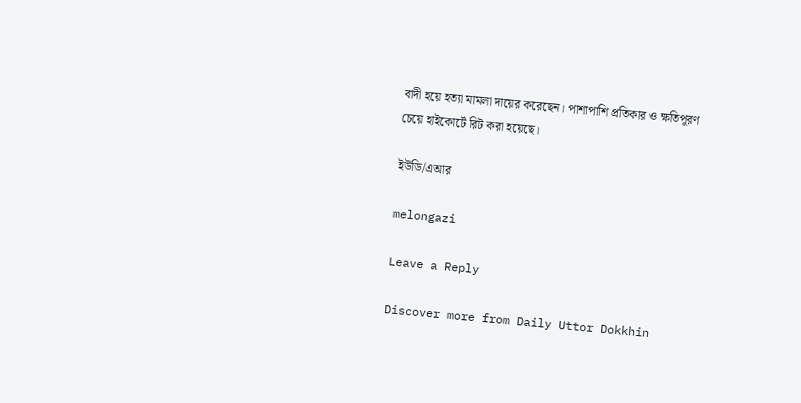বাদী হয়ে হত্যা মামলা দায়ের করেছেন। পাশাপাশি প্রতিকার ও ক্ষতিপূরণ চেয়ে হাইকোর্টে রিট করা হয়েছে।

ইউডি/এআর

melongazi

Leave a Reply

Discover more from Daily Uttor Dokkhin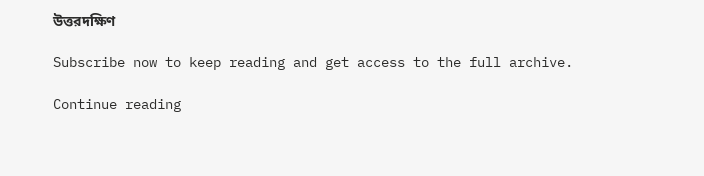উত্তরদক্ষিণ

Subscribe now to keep reading and get access to the full archive.

Continue reading